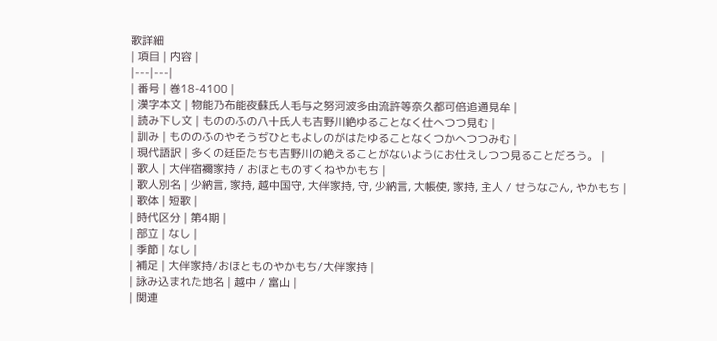歌詳細
| 項目 | 内容 |
|---|---|
| 番号 | 巻18-4100 |
| 漢字本文 | 物能乃布能夜蘇氏人毛与之努河波多由流許等奈久都可倍追通見牟 |
| 読み下し文 | もののふの八十氏人も吉野川絶ゆることなく仕へつつ見む |
| 訓み | もののふのやそうぢひともよしのがはたゆることなくつかへつつみむ |
| 現代語訳 | 多くの廷臣たちも吉野川の絶えることがないようにお仕えしつつ見ることだろう。 |
| 歌人 | 大伴宿禰家持 / おほとものすくねやかもち |
| 歌人別名 | 少納言, 家持, 越中国守, 大伴家持, 守, 少納言, 大帳使, 家持, 主人 / せうなごん, やかもち |
| 歌体 | 短歌 |
| 時代区分 | 第4期 |
| 部立 | なし |
| 季節 | なし |
| 補足 | 大伴家持/おほとものやかもち/大伴家持 |
| 詠み込まれた地名 | 越中 / 富山 |
| 関連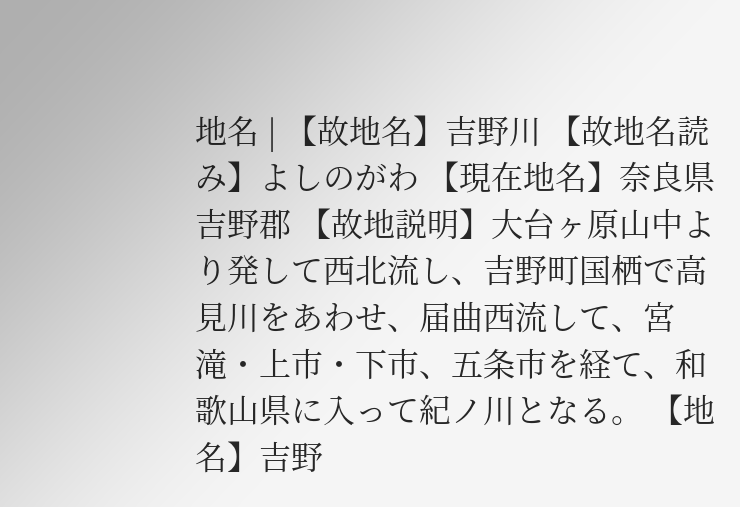地名 | 【故地名】吉野川 【故地名読み】よしのがわ 【現在地名】奈良県吉野郡 【故地説明】大台ヶ原山中より発して西北流し、吉野町国栖で高見川をあわせ、届曲西流して、宮滝・上市・下市、五条市を経て、和歌山県に入って紀ノ川となる。 【地名】吉野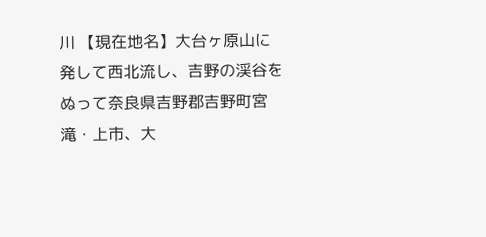川 【現在地名】大台ヶ原山に発して西北流し、吉野の渓谷をぬって奈良県吉野郡吉野町宮滝・上市、大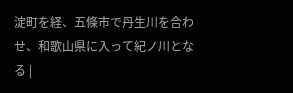淀町を経、五條市で丹生川を合わせ、和歌山県に入って紀ノ川となる |